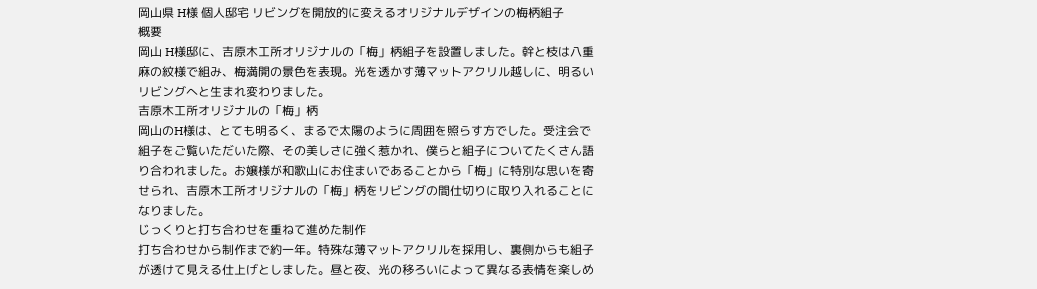岡山県 H様 個人邸宅 リビングを開放的に変えるオリジナルデザインの梅柄組子
概要
岡山 H様邸に、吉原木工所オリジナルの「梅」柄組子を設置しました。幹と枝は八重麻の紋様で組み、梅満開の景色を表現。光を透かす薄マットアクリル越しに、明るいリビングへと生まれ変わりました。
吉原木工所オリジナルの「梅」柄
岡山のH様は、とても明るく、まるで太陽のように周囲を照らす方でした。受注会で組子をご覧いただいた際、その美しさに強く惹かれ、僕らと組子についてたくさん語り合われました。お嬢様が和歌山にお住まいであることから「梅」に特別な思いを寄せられ、吉原木工所オリジナルの「梅」柄をリビングの間仕切りに取り入れることになりました。
じっくりと打ち合わせを重ねて進めた制作
打ち合わせから制作まで約一年。特殊な薄マットアクリルを採用し、裏側からも組子が透けて見える仕上げとしました。昼と夜、光の移ろいによって異なる表情を楽しめ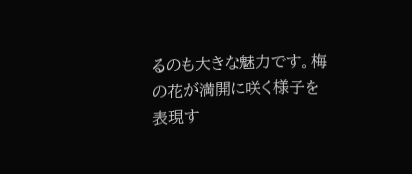るのも大きな魅力です。梅の花が満開に咲く様子を表現す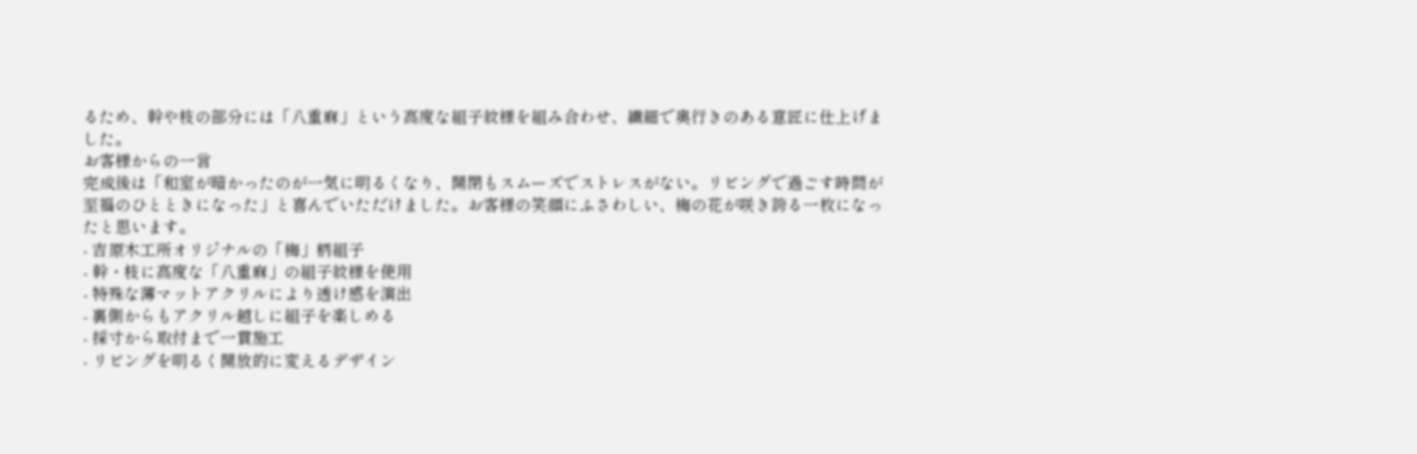るため、幹や枝の部分には「八重麻」という高度な組子紋様を組み合わせ、繊細で奥行きのある意匠に仕上げました。
お客様からの一言
完成後は「和室が暗かったのが一気に明るくなり、開閉もスムーズでストレスがない。リビングで過ごす時間が至福のひとときになった」と喜んでいただけました。お客様の笑顔にふさわしい、梅の花が咲き誇る一枚になったと思います。
- 吉原木工所オリジナルの「梅」柄組子
- 幹・枝に高度な「八重麻」の組子紋様を使用
- 特殊な薄マットアクリルにより透け感を演出
- 裏側からもアクリル越しに組子を楽しめる
- 採寸から取付まで一貫施工
- リビングを明るく開放的に変えるデザイン